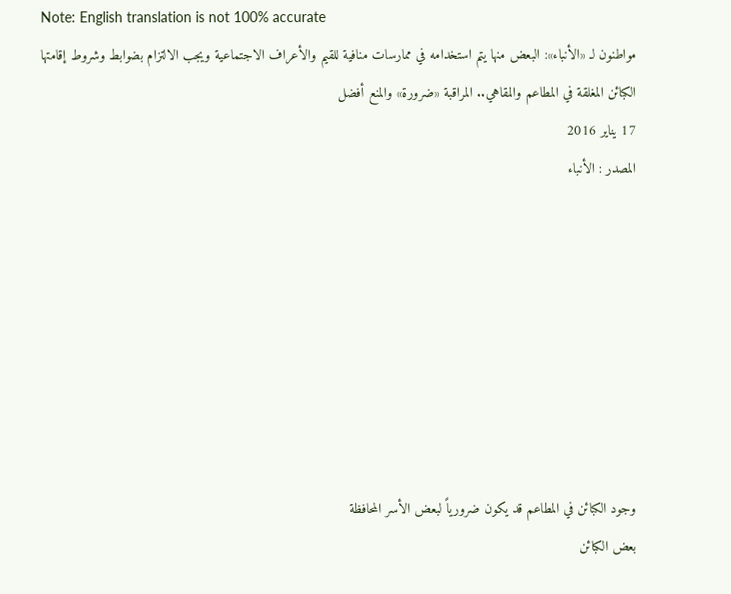Note: English translation is not 100% accurate
مواطنون لـ «الأنباء»: البعض منها يتم استخدامه في ممارسات منافية للقيم والأعراف الاجتماعية ويجب الالتزام بضوابط وشروط إقامتها
الكبائن المغلقة في المطاعم والمقاهي.. المراقبة «ضرورة» والمنع أفضل
17 يناير 2016
المصدر : الأنباء








وجود الكبائن في المطاعم قد يكون ضرورياً لبعض الأسر المحافظة
بعض الكبائن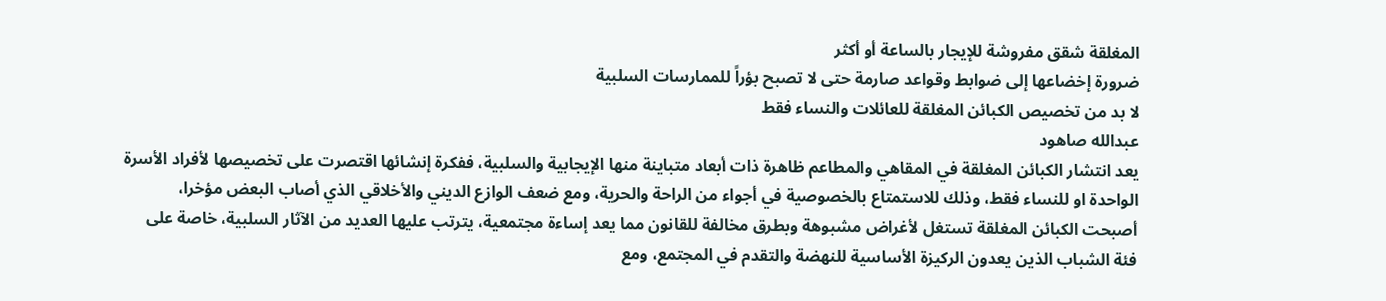المغلقة شقق مفروشة للإيجار بالساعة أو أكثر
ضرورة إخضاعها إلى ضوابط وقواعد صارمة حتى لا تصبح بؤراً للممارسات السلبية
لا بد من تخصيص الكبائن المغلقة للعائلات والنساء فقط
عبدالله صاهود
يعد انتشار الكبائن المغلقة في المقاهي والمطاعم ظاهرة ذات أبعاد متباينة منها الإيجابية والسلبية، ففكرة إنشائها اقتصرت على تخصيصها لأفراد الأسرة الواحدة او للنساء فقط، وذلك للاستمتاع بالخصوصية في أجواء من الراحة والحرية، ومع ضعف الوازع الديني والأخلاقي الذي أصاب البعض مؤخرا، أصبحت الكبائن المغلقة تستغل لأغراض مشبوهة وبطرق مخالفة للقانون مما يعد إساءة مجتمعية، يترتب عليها العديد من الآثار السلبية، خاصة على فئة الشباب الذين يعدون الركيزة الأساسية للنهضة والتقدم في المجتمع، ومع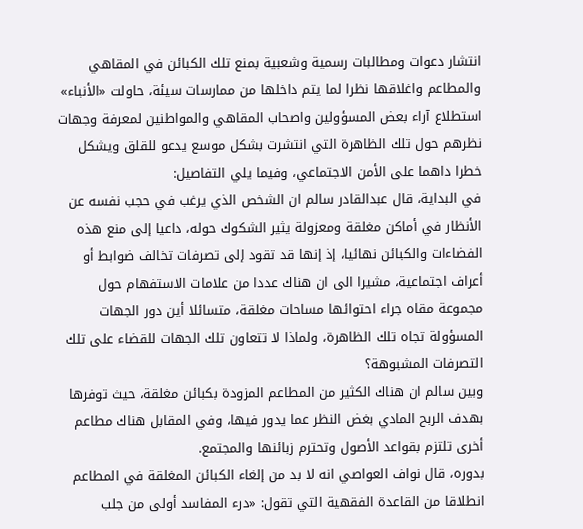انتشار دعوات ومطالبات رسمية وشعبية بمنع تلك الكبائن في المقاهي والمطاعم واغلاقها نظرا لما يتم داخلها من ممارسات سيئة، حاولت «الأنباء» استطلاع آراء بعض المسؤولين واصحاب المقاهي والمواطنين لمعرفة وجهات نظرهم حول تلك الظاهرة التي انتشرت بشكل موسع يدعو للقلق ويشكل خطرا داهما على الأمن الاجتماعي، وفيما يلي التفاصيل:
في البداية، قال عبدالقادر سالم ان الشخص الذي يرغب في حجب نفسه عن الأنظار في أماكن مغلقة ومعزولة يثير الشكوك حوله، داعيا إلى منع هذه الفضاءات والكبائن نهائيا، إذ إنها قد تقود إلى تصرفات تخالف ضوابط أو أعراف اجتماعية، مشيرا الى ان هناك عددا من علامات الاستفهام حول مجموعة مقاه جراء احتوائها مساحات مغلقة، متسائلا أين دور الجهات المسؤولة تجاه تلك الظاهرة، ولماذا لا تتعاون تلك الجهات للقضاء على تلك التصرفات المشبوهة؟
وبين سالم ان هناك الكثير من المطاعم المزودة بكبائن مغلقة، حيث توفرها بهدف الربح المادي بغض النظر عما يدور فيها، وفي المقابل هناك مطاعم أخرى تلتزم بقواعد الأصول وتحترم زبائنها والمجتمع.
بدوره، قال نواف العواصي انه لا بد من إلغاء الكبائن المغلقة في المطاعم انطلاقا من القاعدة الفقهية التي تقول: «درء المفاسد أولى من جلب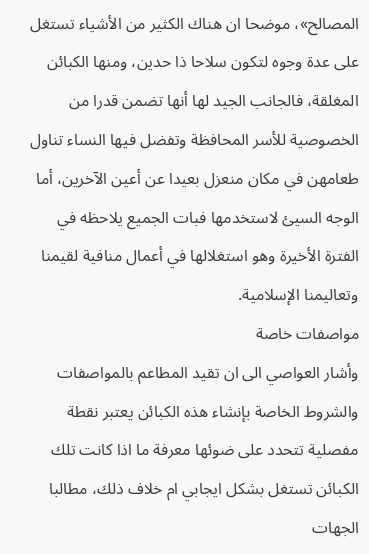المصالح»، موضحا ان هناك الكثير من الأشياء تستغل على عدة وجوه لتكون سلاحا ذا حدين، ومنها الكبائن المغلقة، فالجانب الجيد لها أنها تضمن قدرا من الخصوصية للأسر المحافظة وتفضل فيها النساء تناول طعامهن في مكان منعزل بعيدا عن أعين الآخرين، أما الوجه السيئ لاستخدمها فبات الجميع يلاحظه في الفترة الأخيرة وهو استغلالها في أعمال منافية لقيمنا وتعاليمنا الإسلامية.
مواصفات خاصة
وأشار العواصي الى ان تقيد المطاعم بالمواصفات والشروط الخاصة بإنشاء هذه الكبائن يعتبر نقطة مفصلية تتحدد على ضوئها معرفة ما اذا كانت تلك الكبائن تستغل بشكل ايجابي ام خلاف ذلك، مطالبا الجهات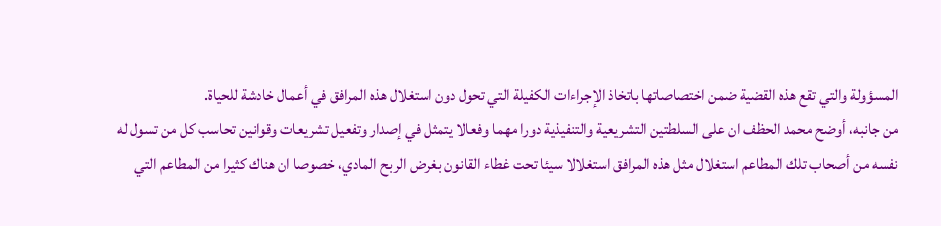المسؤولة والتي تقع هذه القضية ضمن اختصاصاتها باتخاذ الإجراءات الكفيلة التي تحول دون استغلال هذه المرافق في أعمال خادشة للحياة.
من جانبه، أوضح محمد الحظف ان على السلطتين التشريعية والتنفيذية دورا مهما وفعالا يتمثل في إصدار وتفعيل تشريعات وقوانين تحاسب كل من تسول له نفسه من أصحاب تلك المطاعم استغلال مثل هذه المرافق استغلالا سيئا تحت غطاء القانون بغرض الربح المادي، خصوصا ان هناك كثيرا من المطاعم التي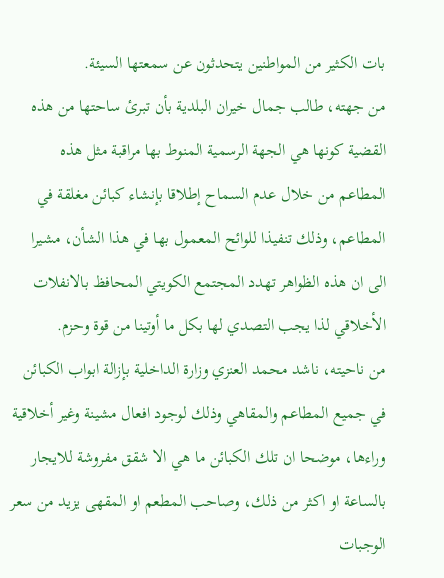بات الكثير من المواطنين يتحدثون عن سمعتها السيئة.
من جهته، طالب جمال خيران البلدية بأن تبرئ ساحتها من هذه القضية كونها هي الجهة الرسمية المنوط بها مراقبة مثل هذه المطاعم من خلال عدم السماح إطلاقا بإنشاء كبائن مغلقة في المطاعم، وذلك تنفيذا للوائح المعمول بها في هذا الشأن، مشيرا الى ان هذه الظواهر تهدد المجتمع الكويتي المحافظ بالانفلات الأخلاقي لذا يجب التصدي لها بكل ما أوتينا من قوة وحزم.
من ناحيته، ناشد محمد العنزي وزارة الداخلية بإزالة ابواب الكبائن في جميع المطاعم والمقاهي وذلك لوجود افعال مشينة وغير أخلاقية وراءها، موضحا ان تلك الكبائن ما هي الا شقق مفروشة للايجار بالساعة او اكثر من ذلك، وصاحب المطعم او المقهى يزيد من سعر الوجبات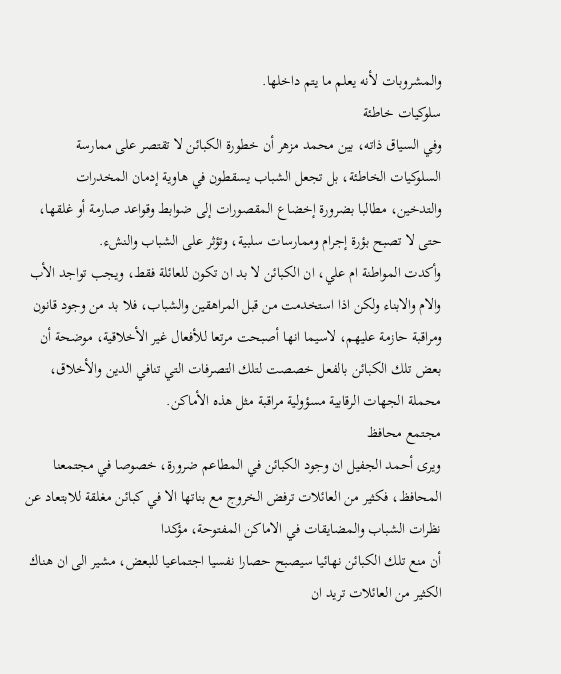والمشروبات لأنه يعلم ما يتم داخلها.
سلوكيات خاطئة
وفي السياق ذاته، بين محمد مزهر أن خطورة الكبائن لا تقتصر على ممارسة السلوكيات الخاطئة، بل تجعل الشباب يسقطون في هاوية إدمان المخدرات والتدخين، مطالبا بضرورة إخضاع المقصورات إلى ضوابط وقواعد صارمة أو غلقها، حتى لا تصبح بؤرة إجرام وممارسات سلبية، وتؤثر على الشباب والنشء.
وأكدت المواطنة ام علي، ان الكبائن لا بد ان تكون للعائلة فقط، ويجب تواجد الأب والام والابناء ولكن اذا استخدمت من قبل المراهقين والشباب، فلا بد من وجود قانون ومراقبة حازمة عليهم، لاسيما انها أصبحت مرتعا للأفعال غير الأخلاقية، موضحة أن بعض تلك الكبائن بالفعل خصصت لتلك التصرفات التي تنافي الدين والأخلاق، محملة الجهات الرقابية مسؤولية مراقبة مثل هذه الأماكن.
مجتمع محافظ
ويرى أحمد الجفيل ان وجود الكبائن في المطاعم ضرورة، خصوصا في مجتمعنا المحافظ، فكثير من العائلات ترفض الخروج مع بناتها الا في كبائن مغلقة للابتعاد عن نظرات الشباب والمضايقات في الاماكن المفتوحة، مؤكدا
أن منع تلك الكبائن نهائيا سيصبح حصارا نفسيا اجتماعيا للبعض، مشير الى ان هناك الكثير من العائلات تريد ان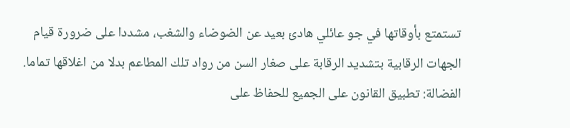تستمتع بأوقاتها في جو عائلي هادئ بعيد عن الضوضاء والشغب، مشددا على ضرورة قيام الجهات الرقابية بتشديد الرقابة على صغار السن من رواد تلك المطاعم بدلا من اغلاقها تماما.
الفضالة: تطبيق القانون على الجميع للحفاظ على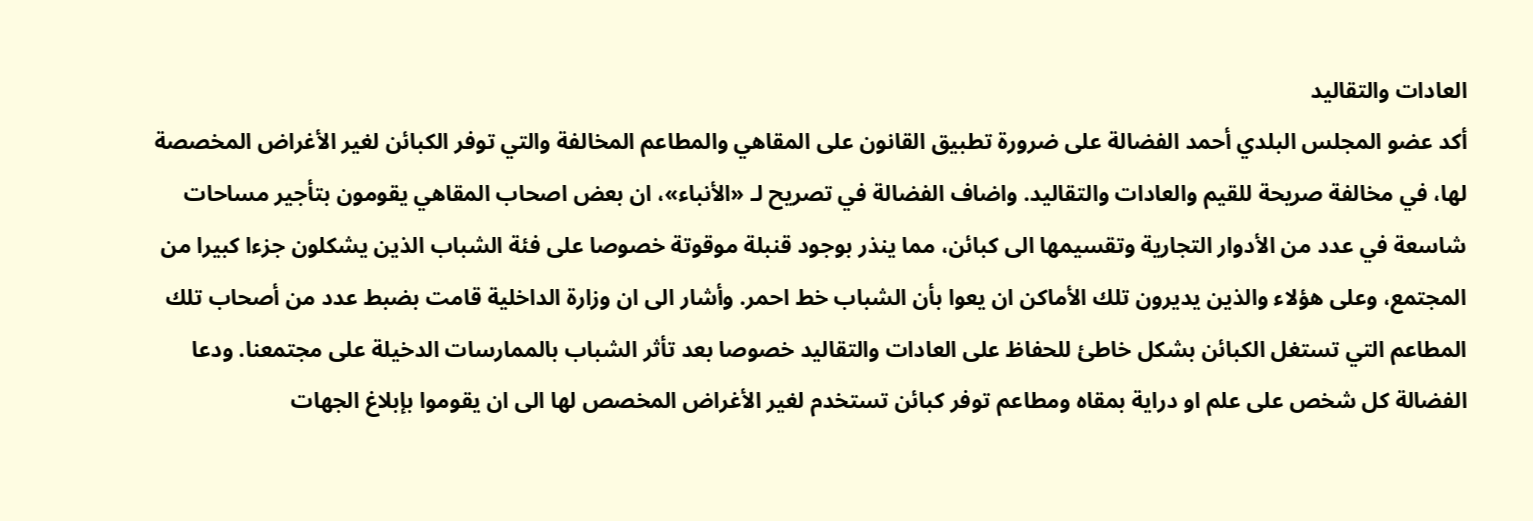العادات والتقاليد
أكد عضو المجلس البلدي أحمد الفضالة على ضرورة تطبيق القانون على المقاهي والمطاعم المخالفة والتي توفر الكبائن لغير الأغراض المخصصة لها، في مخالفة صريحة للقيم والعادات والتقاليد. واضاف الفضالة في تصريح لـ «الأنباء»، ان بعض اصحاب المقاهي يقومون بتأجير مساحات شاسعة في عدد من الأدوار التجارية وتقسيمها الى كبائن، مما ينذر بوجود قنبلة موقوتة خصوصا على فئة الشباب الذين يشكلون جزءا كبيرا من المجتمع، وعلى هؤلاء والذين يديرون تلك الأماكن ان يعوا بأن الشباب خط احمر. وأشار الى ان وزارة الداخلية قامت بضبط عدد من أصحاب تلك المطاعم التي تستغل الكبائن بشكل خاطئ للحفاظ على العادات والتقاليد خصوصا بعد تأثر الشباب بالممارسات الدخيلة على مجتمعنا. ودعا الفضالة كل شخص على علم او دراية بمقاه ومطاعم توفر كبائن تستخدم لغير الأغراض المخصص لها الى ان يقوموا بإبلاغ الجهات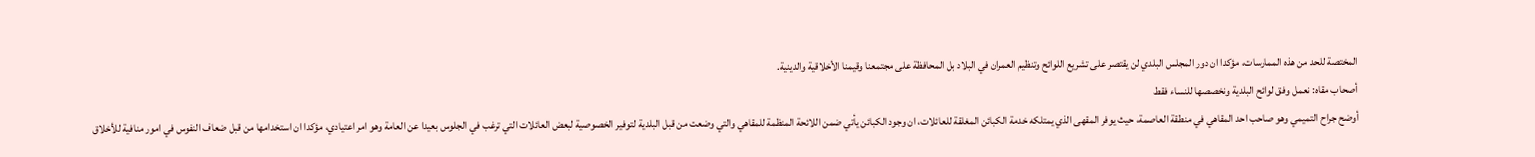المختصة للحد من هذه الممارسات، مؤكدا ان دور المجلس البلدي لن يقتصر على تشريع اللوائح وتنظيم العمران في البلاد بل المحافظة على مجتمعنا وقيمنا الأخلاقية والدينية.
أصحاب مقاه: نعمل وفق لوائح البلدية ونخصصها للنساء فقط
أوضح جراح التميمي وهو صاحب احد المقاهي في منطقة العاصمة، حيث يوفر المقهى الذي يمتلكه خدمة الكبائن المغلقة للعائلات، ان وجود الكبائن يأتي ضمن اللائحة المنظمة للمقاهي والتي وضعت من قبل البلدية لتوفير الخصوصية لبعض العائلات التي ترغب في الجلوس بعيدا عن العامة وهو امر اعتيادي، مؤكدا ان استخدامها من قبل ضعاف النفوس في امور منافية للأخلاق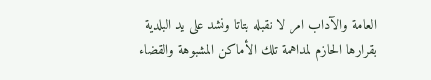العامة والآداب امر لا نقبله بتاتا ونشد على يد البلدية بقرارها الحازم لمداهمة تلك الأماكن المشبوهة والقضاء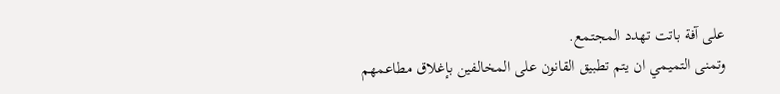على آفة باتت تهدد المجتمع.
وتمنى التميمي ان يتم تطبيق القانون على المخالفين بإغلاق مطاعمهم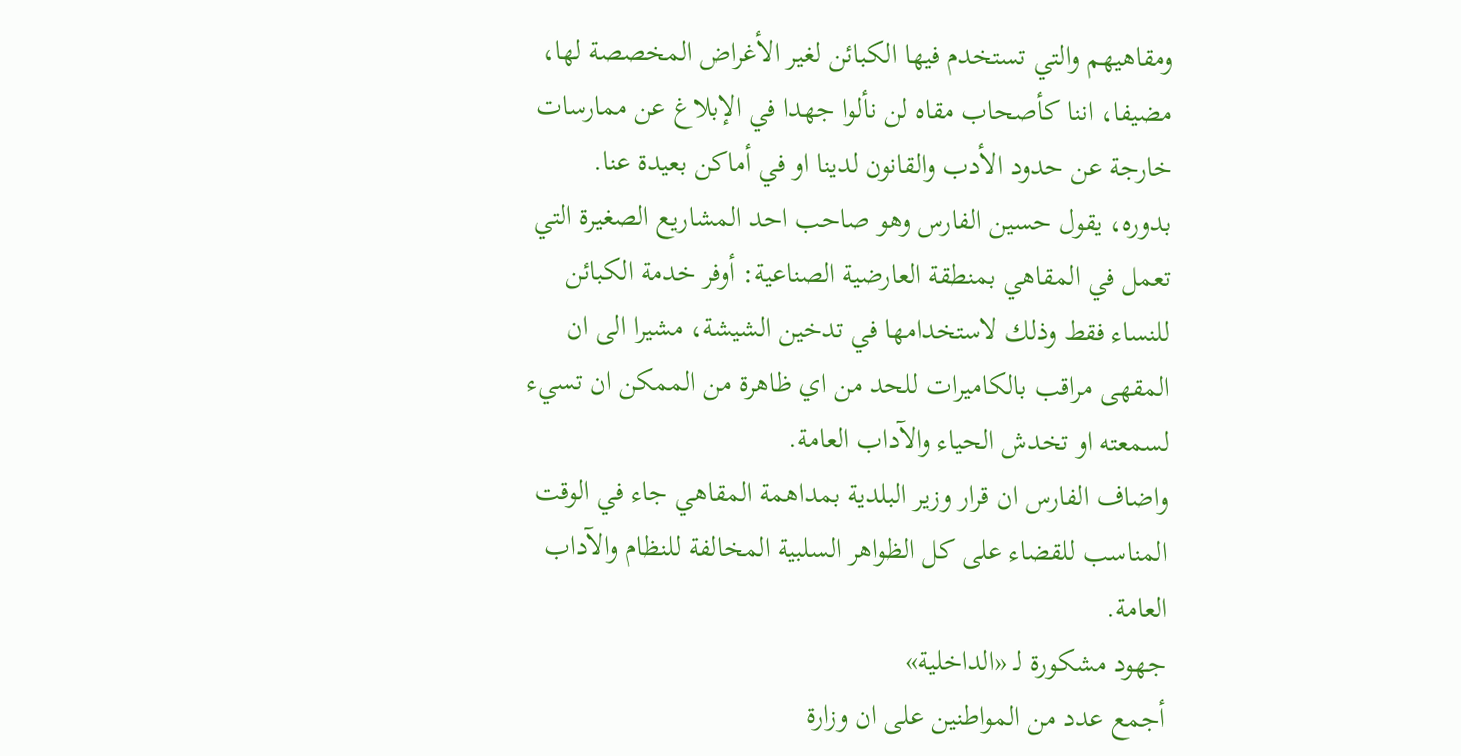ومقاهيهم والتي تستخدم فيها الكبائن لغير الأغراض المخصصة لها، مضيفا، اننا كأصحاب مقاه لن نألوا جهدا في الإبلاغ عن ممارسات خارجة عن حدود الأدب والقانون لدينا او في أماكن بعيدة عنا.
بدوره، يقول حسين الفارس وهو صاحب احد المشاريع الصغيرة التي تعمل في المقاهي بمنطقة العارضية الصناعية: أوفر خدمة الكبائن للنساء فقط وذلك لاستخدامها في تدخين الشيشة، مشيرا الى ان المقهى مراقب بالكاميرات للحد من اي ظاهرة من الممكن ان تسيء لسمعته او تخدش الحياء والآداب العامة.
واضاف الفارس ان قرار وزير البلدية بمداهمة المقاهي جاء في الوقت المناسب للقضاء على كل الظواهر السلبية المخالفة للنظام والآداب العامة.
جهود مشكورة لـ «الداخلية»
أجمع عدد من المواطنين على ان وزارة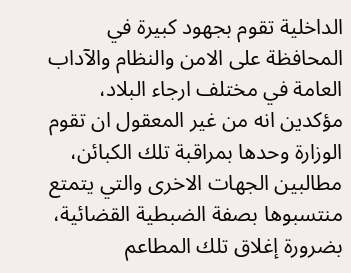الداخلية تقوم بجهود كبيرة في المحافظة على الامن والنظام والآداب العامة في مختلف ارجاء البلاد، مؤكدين انه من غير المعقول ان تقوم الوزارة وحدها بمراقبة تلك الكبائن، مطالبين الجهات الاخرى والتي يتمتع منتسبوها بصفة الضبطية القضائية، بضرورة إغلاق تلك المطاعم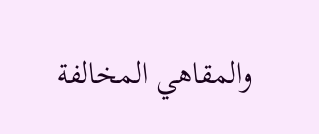والمقاهي المخالفة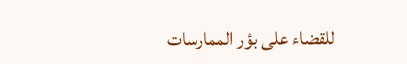للقضاء على بؤر الممارسات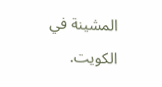المشينة في الكويت.